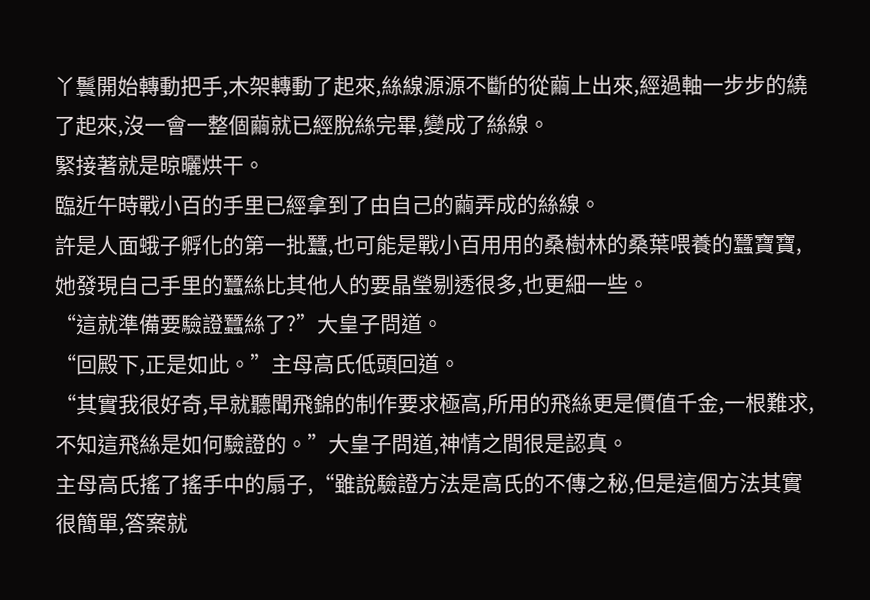丫鬟開始轉動把手,木架轉動了起來,絲線源源不斷的從繭上出來,經過軸一步步的繞了起來,沒一會一整個繭就已經脫絲完畢,變成了絲線。
緊接著就是晾曬烘干。
臨近午時戰小百的手里已經拿到了由自己的繭弄成的絲線。
許是人面蛾子孵化的第一批蠶,也可能是戰小百用用的桑樹林的桑葉喂養的蠶寶寶,她發現自己手里的蠶絲比其他人的要晶瑩剔透很多,也更細一些。
“這就準備要驗證蠶絲了?”大皇子問道。
“回殿下,正是如此。”主母高氏低頭回道。
“其實我很好奇,早就聽聞飛錦的制作要求極高,所用的飛絲更是價值千金,一根難求,不知這飛絲是如何驗證的。”大皇子問道,神情之間很是認真。
主母高氏搖了搖手中的扇子,“雖說驗證方法是高氏的不傳之秘,但是這個方法其實很簡單,答案就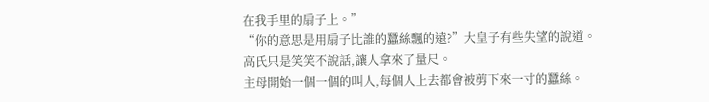在我手里的扇子上。”
“你的意思是用扇子比誰的蠶絲飄的遠?”大皇子有些失望的說道。
高氏只是笑笑不說話,讓人拿來了量尺。
主母開始一個一個的叫人,每個人上去都會被剪下來一寸的蠶絲。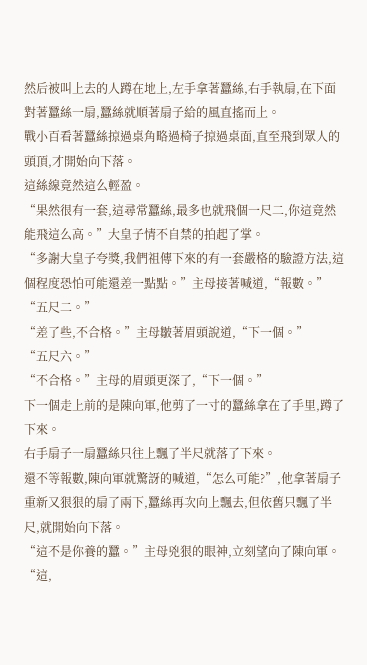然后被叫上去的人蹲在地上,左手拿著蠶絲,右手執扇,在下面對著蠶絲一扇,蠶絲就順著扇子給的風直搖而上。
戰小百看著蠶絲掠過桌角略過椅子掠過桌面,直至飛到眾人的頭頂,才開始向下落。
這絲線竟然這么輕盈。
“果然很有一套,這尋常蠶絲,最多也就飛個一尺二,你這竟然能飛這么高。”大皇子情不自禁的拍起了掌。
“多謝大皇子夸獎,我們祖傳下來的有一套嚴格的驗證方法,這個程度恐怕可能還差一點點。”主母接著喊道,“報數。”
“五尺二。”
“差了些,不合格。”主母皺著眉頭說道,“下一個。”
“五尺六。”
“不合格。”主母的眉頭更深了,“下一個。”
下一個走上前的是陳向軍,他剪了一寸的蠶絲拿在了手里,蹲了下來。
右手扇子一扇蠶絲只往上飄了半尺就落了下來。
還不等報數,陳向軍就驚訝的喊道,“怎么可能?”,他拿著扇子重新又狠狠的扇了兩下,蠶絲再次向上飄去,但依舊只飄了半尺,就開始向下落。
“這不是你養的蠶。”主母兇狠的眼神,立刻望向了陳向軍。
“這,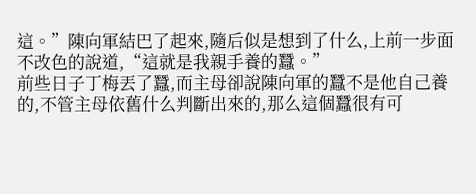這。”陳向軍結巴了起來,隨后似是想到了什么,上前一步面不改色的說道,“這就是我親手養的蠶。”
前些日子丁梅丟了蠶,而主母卻說陳向軍的蠶不是他自己養的,不管主母依舊什么判斷出來的,那么這個蠶很有可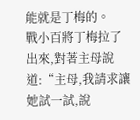能就是丁梅的。
戰小百將丁梅拉了出來,對著主母說道:“主母,我請求讓她試一試,說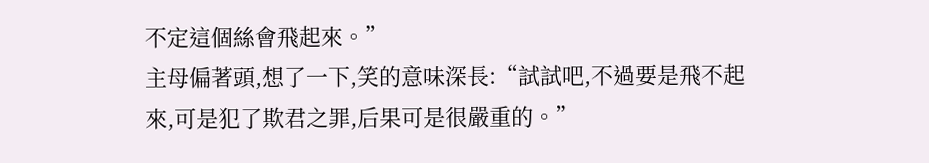不定這個絲會飛起來。”
主母偏著頭,想了一下,笑的意味深長:“試試吧,不過要是飛不起來,可是犯了欺君之罪,后果可是很嚴重的。”